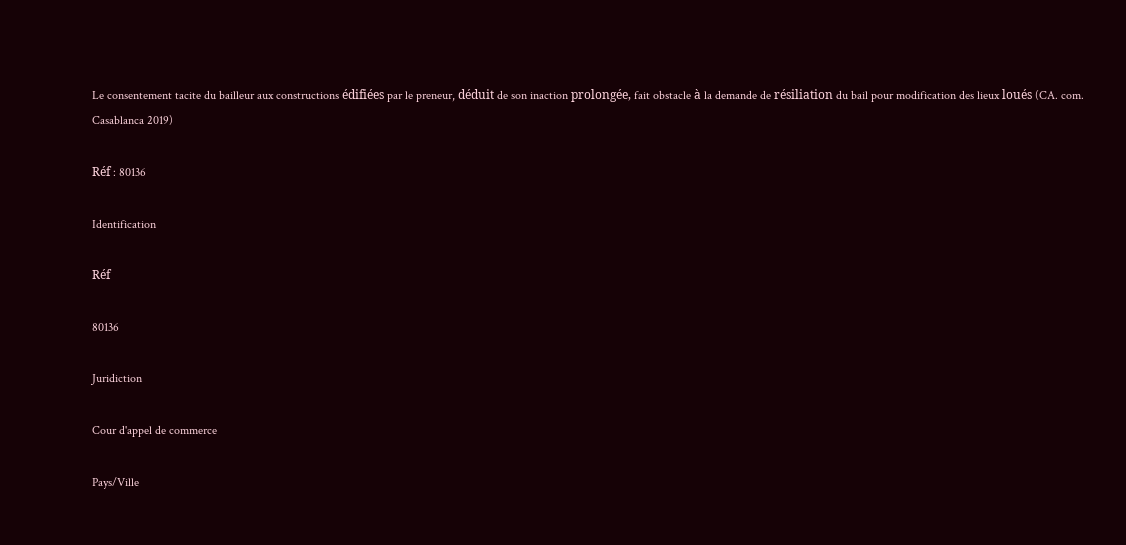Le consentement tacite du bailleur aux constructions édifiées par le preneur, déduit de son inaction prolongée, fait obstacle à la demande de résiliation du bail pour modification des lieux loués (CA. com. Casablanca 2019)

Réf : 80136

Identification

Réf

80136

Juridiction

Cour d'appel de commerce

Pays/Ville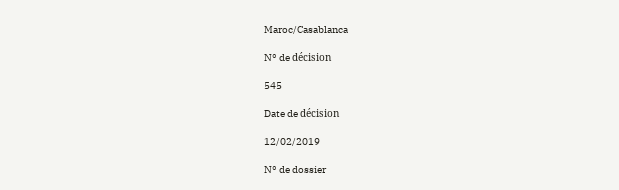Maroc/Casablanca

N° de décision

545

Date de décision

12/02/2019

N° de dossier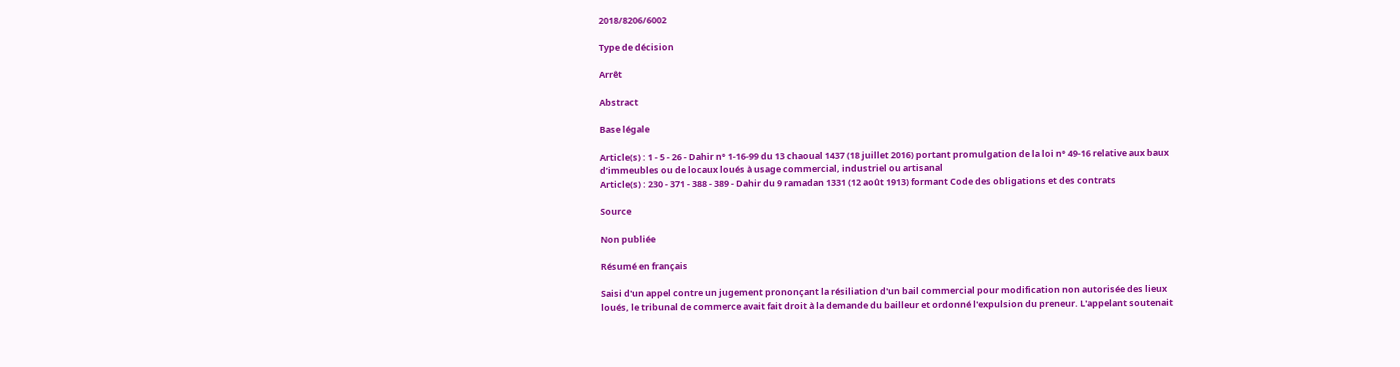2018/8206/6002

Type de décision

Arrêt

Abstract

Base légale

Article(s) : 1 - 5 - 26 - Dahir n° 1-16-99 du 13 chaoual 1437 (18 juillet 2016) portant promulgation de la loi n° 49-16 relative aux baux d’immeubles ou de locaux loués à usage commercial, industriel ou artisanal
Article(s) : 230 - 371 - 388 - 389 - Dahir du 9 ramadan 1331 (12 août 1913) formant Code des obligations et des contrats

Source

Non publiée

Résumé en français

Saisi d'un appel contre un jugement prononçant la résiliation d'un bail commercial pour modification non autorisée des lieux loués, le tribunal de commerce avait fait droit à la demande du bailleur et ordonné l'expulsion du preneur. L'appelant soutenait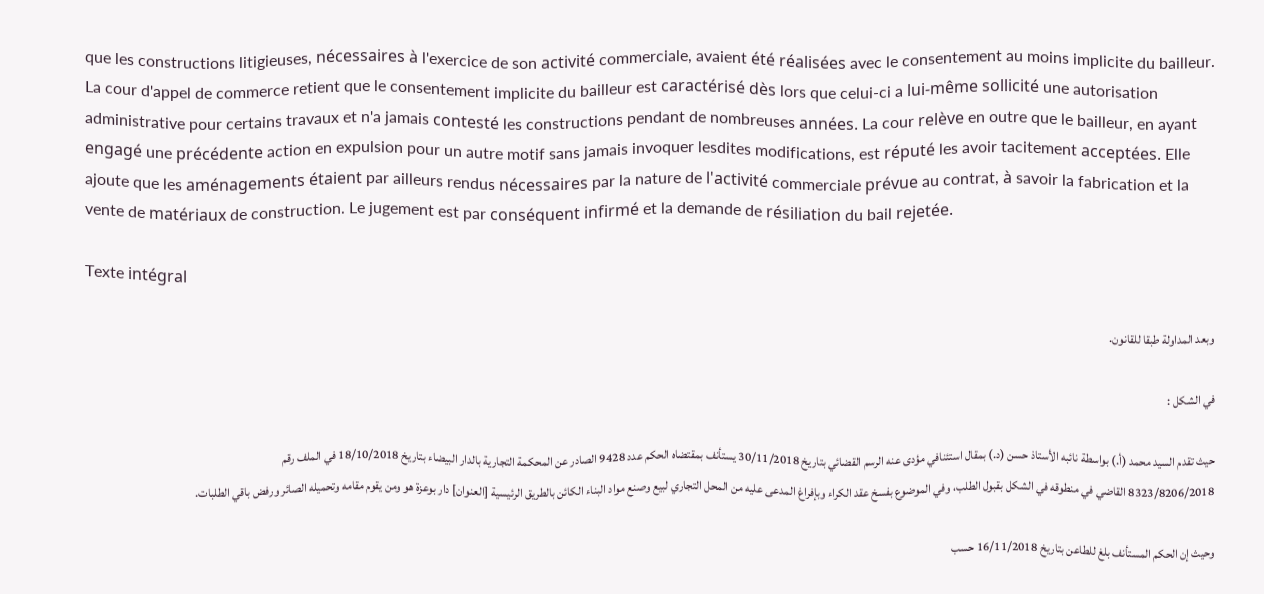que les constructions litigieuses, nécessaires à l'exercice de son activité commerciale, avaient été réalisées avec le consentement au moins implicite du bailleur. La cour d'appel de commerce retient que le consentement implicite du bailleur est caractérisé dès lors que celui-ci a lui-même sollicité une autorisation administrative pour certains travaux et n'a jamais contesté les constructions pendant de nombreuses années. La cour relève en outre que le bailleur, en ayant engagé une précédente action en expulsion pour un autre motif sans jamais invoquer lesdites modifications, est réputé les avoir tacitement acceptées. Elle ajoute que les aménagements étaient par ailleurs rendus nécessaires par la nature de l'activité commerciale prévue au contrat, à savoir la fabrication et la vente de matériaux de construction. Le jugement est par conséquent infirmé et la demande de résiliation du bail rejetée.

Texte intégral

وبعد المداولة طبقا للقانون.

في الشكل :

حيث تقدم السيد محمد (أ.) بواسطة نائبه الأستاذ حسن (د.) بمقال استئنافي مؤدى عنه الرسم القضائي بتاريخ 30/11/2018 يستأنف بمقتضاه الحكم عدد 9428 الصادر عن المحكمة التجارية بالدار البيضاء بتاريخ 18/10/2018 في الملف رقم 8323/8206/2018 القاضي في منطوقه في الشكل بقبول الطلب، وفي الموضوع بفسخ عقد الكراء وبإفراغ المدعى عليه من المحل التجاري لبيع وصنع مواد البناء الكائن بالطريق الرئيسية [العنوان] دار بوعزة هو ومن يقوم مقامه وتحميله الصائر ورفض باقي الطلبات.

وحيث إن الحكم المستأنف بلغ للطاعن بتاريخ 16/11/2018 حسب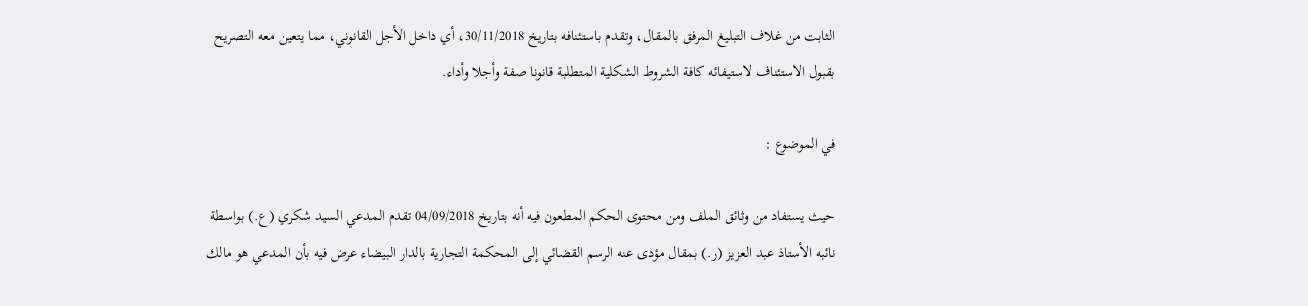الثابت من غلاف التبليغ المرفق بالمقال، وتقدم باستئنافه بتاريخ 30/11/2018، أي داخل الأجل القانوني، مما يتعين معه التصريح بقبول الاستئناف لاستيفائه كافة الشروط الشكلية المتطلبة قانونا صفة وأجلا وأداء.

في الموضوع :

حيث يستفاد من وثائق الملف ومن محتوى الحكم المطعون فيه أنه بتاريخ 04/09/2018 تقدم المدعي السيد شكري (ع.) بواسطة نائبه الأستاذ عبد العزيز (ر.) بمقال مؤدى عنه الرسم القضائي إلى المحكمة التجارية بالدار البيضاء عرض فيه بأن المدعي هو مالك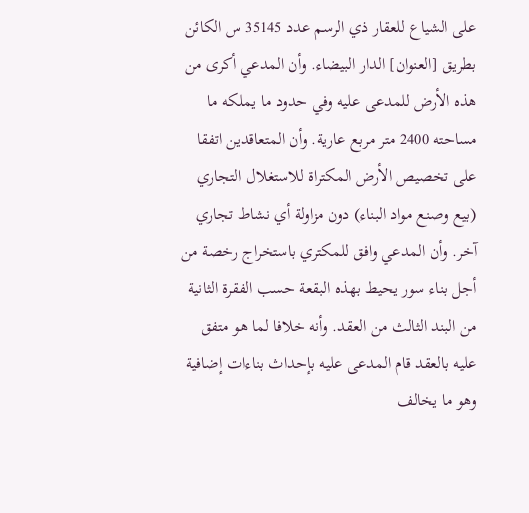على الشياع للعقار ذي الرسم عدد 35145 س الكائن بطريق [العنوان] الدار البيضاء. وأن المدعي أكرى من هذه الأرض للمدعى عليه وفي حدود ما يملكه ما مساحته 2400 متر مربع عارية. وأن المتعاقدين اتفقا على تخصيص الأرض المكتراة للاستغلال التجاري (بيع وصنع مواد البناء) دون مزاولة أي نشاط تجاري آخر. وأن المدعي وافق للمكتري باستخراج رخصة من أجل بناء سور يحيط بهذه البقعة حسب الفقرة الثانية من البند الثالث من العقد. وأنه خلافا لما هو متفق عليه بالعقد قام المدعى عليه بإحداث بناءات إضافية وهو ما يخالف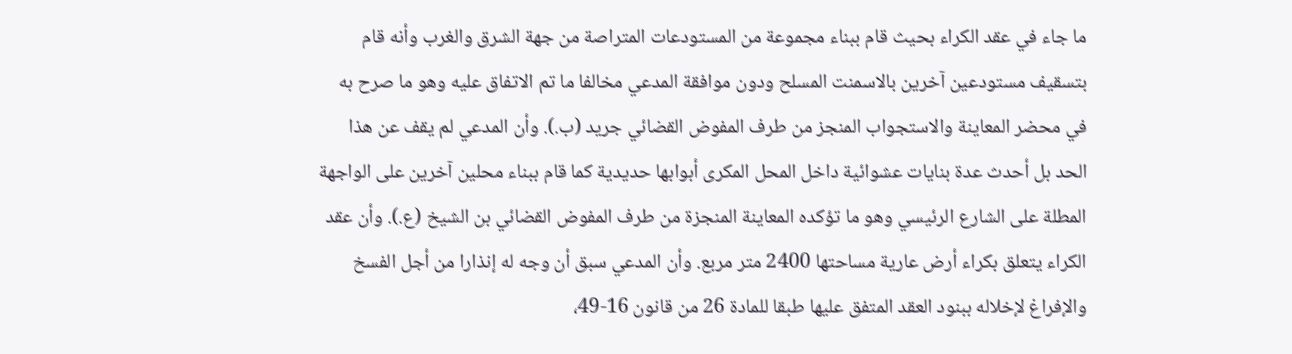ما جاء في عقد الكراء بحيث قام ببناء مجموعة من المستودعات المتراصة من جهة الشرق والغرب وأنه قام بتسقيف مستودعين آخرين بالاسمنت المسلح ودون موافقة المدعي مخالفا ما تم الاتفاق عليه وهو ما صرح به في محضر المعاينة والاستجواب المنجز من طرف المفوض القضائي جريد (ب.). وأن المدعي لم يقف عن هذا الحد بل أحدث عدة بنايات عشوائية داخل المحل المكرى أبوابها حديدية كما قام ببناء محلين آخرين على الواجهة المطلة على الشارع الرئيسي وهو ما تؤكده المعاينة المنجزة من طرف المفوض القضائي بن الشيخ (ع.). وأن عقد الكراء يتعلق بكراء أرض عارية مساحتها 2400 متر مربع. وأن المدعي سبق أن وجه له إنذارا من أجل الفسخ والإفراغ لإخلاله ببنود العقد المتفق عليها طبقا للمادة 26 من قانون 16-49،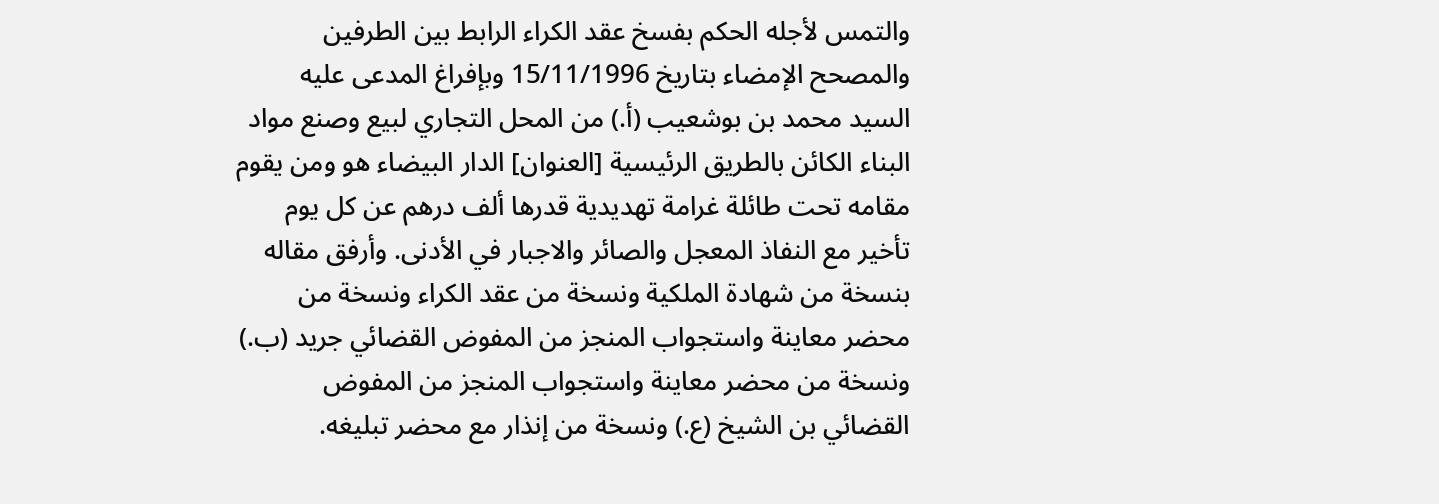والتمس لأجله الحكم بفسخ عقد الكراء الرابط بين الطرفين والمصحح الإمضاء بتاريخ 15/11/1996 وبإفراغ المدعى عليه السيد محمد بن بوشعيب (أ.) من المحل التجاري لبيع وصنع مواد البناء الكائن بالطريق الرئيسية [العنوان] الدار البيضاء هو ومن يقوم مقامه تحت طائلة غرامة تهديدية قدرها ألف درهم عن كل يوم تأخير مع النفاذ المعجل والصائر والاجبار في الأدنى. وأرفق مقاله بنسخة من شهادة الملكية ونسخة من عقد الكراء ونسخة من محضر معاينة واستجواب المنجز من المفوض القضائي جريد (ب.) ونسخة من محضر معاينة واستجواب المنجز من المفوض القضائي بن الشيخ (ع.) ونسخة من إنذار مع محضر تبليغه.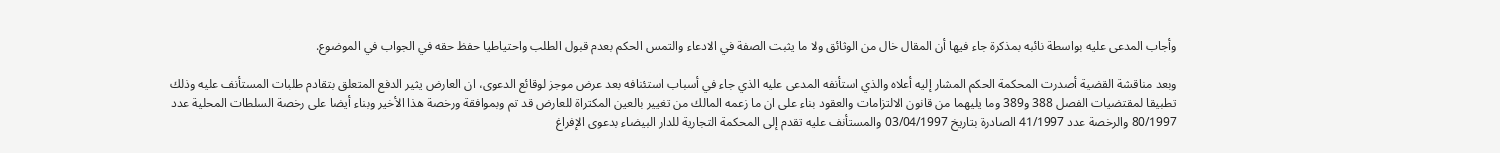وأجاب المدعى عليه بواسطة نائبه بمذكرة جاء فيها أن المقال خال من الوثائق ولا ما يثبت الصفة في الادعاء والتمس الحكم بعدم قبول الطلب واحتياطيا حفظ حقه في الجواب في الموضوع.

وبعد مناقشة القضية أصدرت المحكمة الحكم المشار إليه أعلاه والذي استأنفه المدعى عليه الذي جاء في أسباب استئنافه بعد عرض موجز لوقائع الدعوى، ان العارض يثير الدفع المتعلق بتقادم طلبات المستأنف عليه وذلك تطبيقا لمقتضيات الفصل 388 و389 وما يليهما من قانون الالتزامات والعقود بناء على ان ما زعمه المالك من تغيير بالعين المكتراة للعارض قد تم وبموافقة ورخصة هذا الأخير وبناء أيضا على رخصة السلطات المحلية عدد 80/1997 والرخصة عدد 41/1997 الصادرة بتاريخ 03/04/1997 والمستأنف عليه تقدم إلى المحكمة التجارية للدار البيضاء بدعوی الإفراغ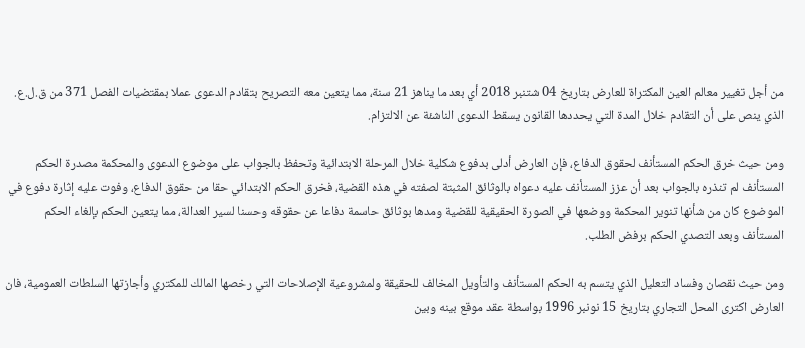من أجل تغيير معالم العين المكتراة للعارض بتاريخ 04 شتنبر 2018 أي بعد ما يناهز 21 سنة، مما يتعين معه التصريح بتقادم الدعوى عملا بمقتضيات الفصل 371 من ق.ل.ع. الذي ينص على أن التقادم خلال المدة التي يحددها القانون يسقط الدعوى الناشئة عن الالتزام.

ومن حيث خرق الحكم المستأنف لحقوق الدفاع، فإن العارض أدلى بدفوع شكلية خلال المرحلة الابتدائية وتحفظ بالجواب على موضوع الدعوى والمحكمة مصدرة الحكم المستأنف لم تنذره بالجواب بعد أن عزز المستأنف عليه دعواه بالوثائق المثبتة لصفته في هذه القضية، فخرق الحكم الابتدائي حقا من حقوق الدفاع، وفوت عليه إثارة دفوع في الموضوع كان من شأنها تنوير المحكمة ووضعها في الصورة الحقيقية للقضية ومدها بوثائق حاسمة دفاعا عن حقوقه وحسنا لسير العدالة، مما يتعين الحكم بإلغاء الحكم المستأنف وبعد التصدي الحكم برفض الطلب.

ومن حيث نقصان وفساد التعليل الذي يتسم به الحكم المستأنف والتأويل المخالف للحقيقة ولمشروعية الإصلاحات التي رخصها المالك للمكتري وأجازتها السلطات العمومية، فان العارض اكترى المحل التجاري بتاريخ 15 نونبر 1996 بواسطة عقد موقع بينه وبين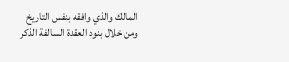المالك والذي وافقه بنفس التاريخ ومن خلال بنود العقدة السالفة الذكر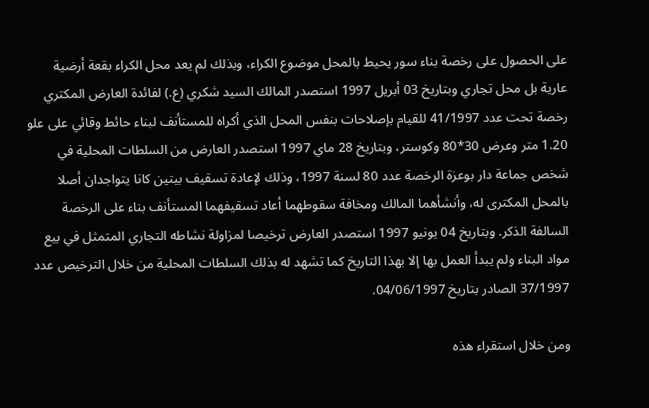على الحصول على رخصة بناء سور يحيط بالمحل موضوع الكراء، وبذلك لم يعد محل الكراء بقعة أرضية عارية بل محل تجاري وبتاریخ 03 أبريل 1997 استصدر المالك السيد شكري (ع.) لفائدة العارض المكتري رخصة تحت عدد 41/1997 للقيام بإصلاحات بنفس المحل الذي أكراه للمستأنف لبناء حائط وقائي على علو 1.20 متر وعرض 30*80 وكوستر، وبتاريخ 28 ماي 1997 استصدر العارض من السلطات المحلية في شخص جماعة دار بوعزة الرخصة عدد 80 لسنة 1997، وذلك لإعادة تسقيف بيتين كانا يتواجدان أصلا بالمحل المكترى له، وأنشأهما المالك ومخافة سقوطهما أعاد تسقيفهما المستأنف بناء على الرخصة السالفة الذكر. وبتاريخ 04 يونيو 1997 استصدر العارض ترخيصا لمزاولة نشاطه التجاري المتمثل في بيع مواد البناء ولم يبدأ العمل بها إلا بهذا التاريخ كما تشهد له بذلك السلطات المحلية من خلال الترخيص عدد 37/1997 الصادر بتاريخ 04/06/1997.

ومن خلال استقراء هذه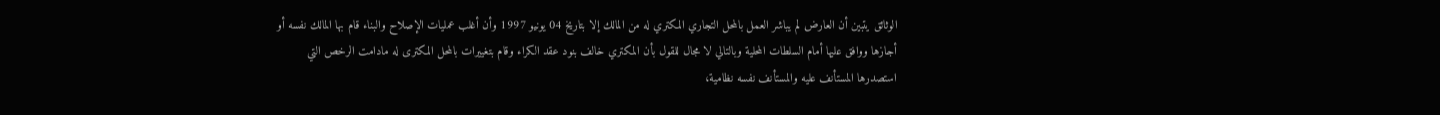الوثائق يتبين أن العارض لم يباشر العمل بالمحل التجاري المكتري له من المالك إلا بتاريخ 04 يونيو 1997 وأن أغلب عمليات الإصلاح والبناء قام بها المالك نفسه أو أجازها ووافق عليها أمام السلطات المحلية وبالتالي لا مجال للقول بأن المكتري خالف بنود عقد الكراء وقام بتغييرات بالمحل المكترى له مادامت الرخص التي استصدرها المستأنف عليه والمستأنف نفسه نظامية،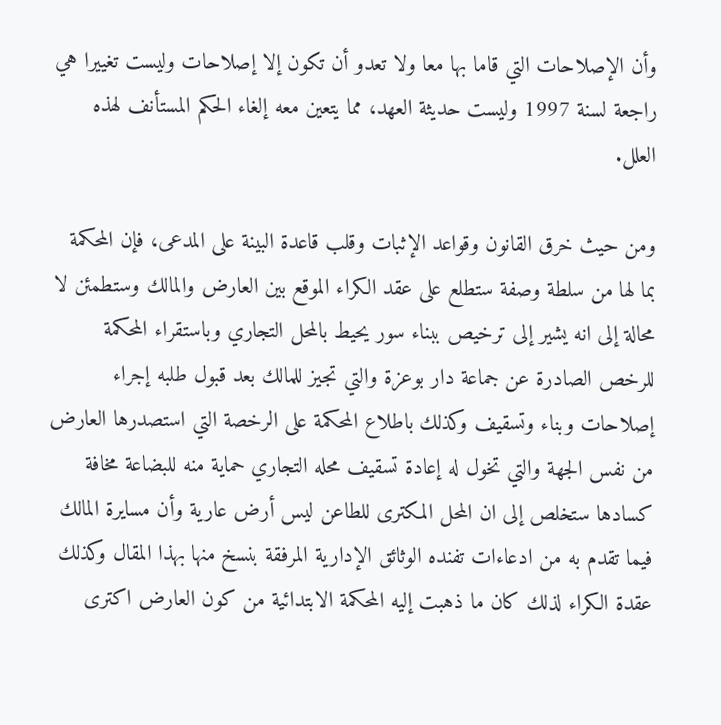وأن الإصلاحات التي قاما بها معا ولا تعدو أن تكون إلا إصلاحات ولیست تغييرا هي راجعة لسنة 1997 وليست حديثة العهد، مما يتعين معه إلغاء الحكم المستأنف لهذه العلل.

ومن حيث خرق القانون وقواعد الإثبات وقلب قاعدة البينة على المدعی، فإن المحكمة بما لها من سلطة وصفة ستطلع على عقد الكراء الموقع بين العارض والمالك وستطمئن لا محالة إلى انه يشير إلى ترخیص ببناء سور يحيط بالمحل التجاري وباستقراء المحكمة للرخص الصادرة عن جماعة دار بوعزة والتي تجيز للمالك بعد قبول طلبه إجراء إصلاحات وبناء وتسقيف وكذلك باطلاع المحكمة على الرخصة التي استصدرها العارض من نفس الجهة والتي تخول له إعادة تسقيف محله التجاري حماية منه للبضاعة مخافة كسادها ستخلص إلى ان المحل المكترى للطاعن ليس أرض عارية وأن مسايرة المالك فيما تقدم به من ادعاءات تفنده الوثائق الإدارية المرفقة بنسخ منها بهذا المقال وكذلك عقدة الكراء لذلك كان ما ذهبت إليه المحكمة الابتدائية من كون العارض اكتری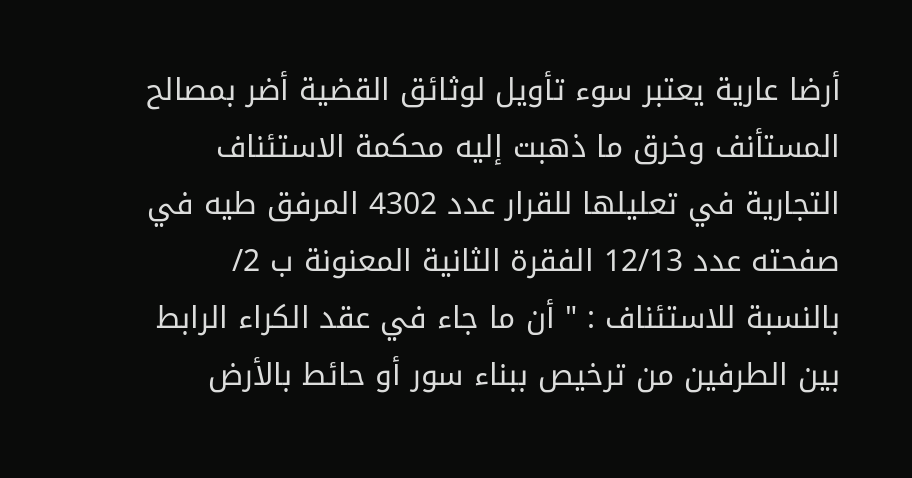أرضا عارية يعتبر سوء تأويل لوثائق القضية أضر بمصالح المستأنف وخرق ما ذهبت إليه محكمة الاستئناف التجارية في تعليلها للقرار عدد 4302 المرفق طيه في صفحته عدد 12/13 الفقرة الثانية المعنونة ب 2/ بالنسبة للاستئناف : " أن ما جاء في عقد الكراء الرابط بين الطرفين من ترخيص ببناء سور أو حائط بالأرض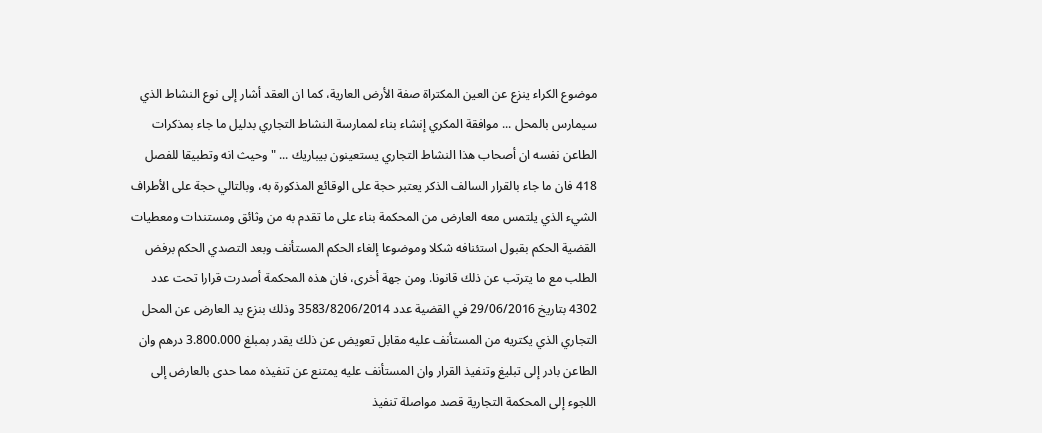موضوع الكراء ينزع عن العين المكتراة صفة الأرض العارية، كما ان العقد أشار إلى نوع النشاط الذي سيمارس بالمحل ... موافقة المكري إنشاء بناء لممارسة النشاط التجاري بدليل ما جاء بمذكرات الطاعن نفسه ان أصحاب هذا النشاط التجاري يستعينون بيباريك ... " وحيث انه وتطبيقا للفصل 418 فان ما جاء بالقرار السالف الذكر يعتبر حجة على الوقائع المذكورة به، وبالتالي حجة على الأطراف الشيء الذي يلتمس معه العارض من المحكمة بناء على ما تقدم به من وثائق ومستندات ومعطيات القضية الحكم بقبول استئنافه شكلا وموضوعا إلغاء الحكم المستأنف وبعد التصدي الحكم برفض الطلب مع ما يترتب عن ذلك قانونا. ومن جهة أخرى، فان هذه المحكمة أصدرت قرارا تحت عدد 4302 بتاريخ 29/06/2016 في القضية عدد 3583/8206/2014 وذلك بنزع يد العارض عن المحل التجاري الذي يكتريه من المستأنف عليه مقابل تعويض عن ذلك يقدر بمبلغ 3.800.000 درهم وان الطاعن بادر إلى تبليغ وتنفيذ القرار وان المستأنف عليه يمتنع عن تنفيذه مما حدى بالعارض إلى اللجوء إلى المحكمة التجارية قصد مواصلة تنفيذ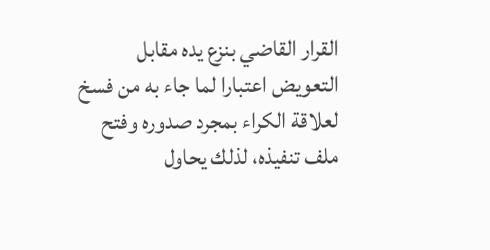القرار القاضي بنزع يده مقابل التعويض اعتبارا لما جاء به من فسخ لعلاقة الكراء بمجرد صدوره وفتح ملف تنفيذه، لذلك يحاول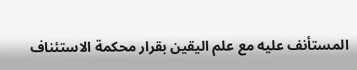المستأنف عليه مع علم اليقين بقرار محكمة الاستئناف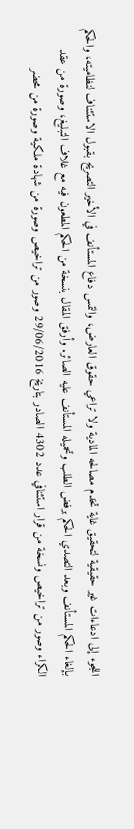اللجوء إلى ادعاءات غير حقيقية لتحقيق غاية تخدم مصالحه المادية ولا تراعي حقوق العارض، والتمس دفاع المستأنف في الأخير التصريح بقبول الاستئناف لنظاميته، والحكم بإلغاء الحكم المستأنف وبعد التصدي الحكم برفض الطلب وتحميله المستأنف عليه الصائر. وأرفق المقال بنسخة من الحكم المطعون فيه مع غلاف التبليغ، وصورة من عقد الكراء وصور من تراخيص ونسخة من قرار استئنافي عدد 4302 الصادر بتاريخ 29/06/2016 وصور من تراخيص وصورة من شهادة ملكية وصورة من محضر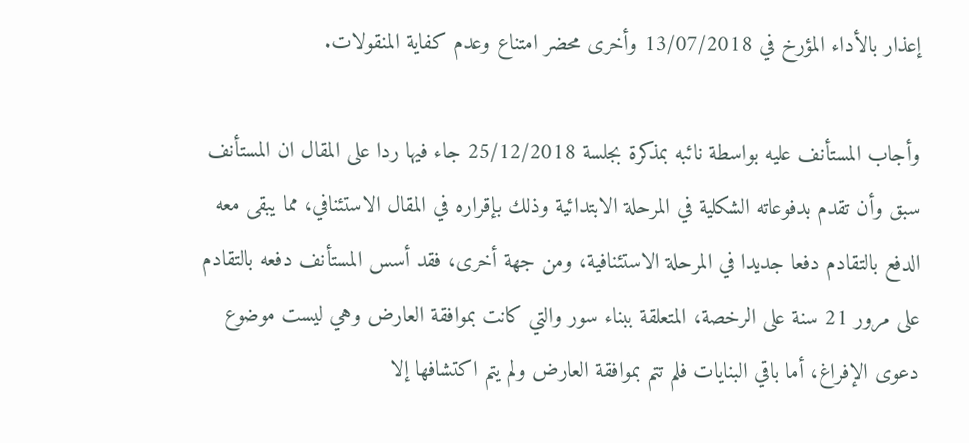إعذار بالأداء المؤرخ في 13/07/2018 وأخرى محضر امتناع وعدم كفاية المنقولات.

وأجاب المستأنف عليه بواسطة نائبه بمذكرة بجلسة 25/12/2018 جاء فيها ردا على المقال ان المستأنف سبق وأن تقدم بدفوعاته الشكلية في المرحلة الابتدائية وذلك بإقراره في المقال الاستئنافي، مما يبقى معه الدفع بالتقادم دفعا جديدا في المرحلة الاستئنافية، ومن جهة أخرى، فقد أسس المستأنف دفعه بالتقادم على مرور 21 سنة على الرخصة، المتعلقة ببناء سور والتي كانت بموافقة العارض وهي ليست موضوع دعوى الإفراغ، أما باقي البنايات فلم تتم بموافقة العارض ولم يتم اكتشافها إلا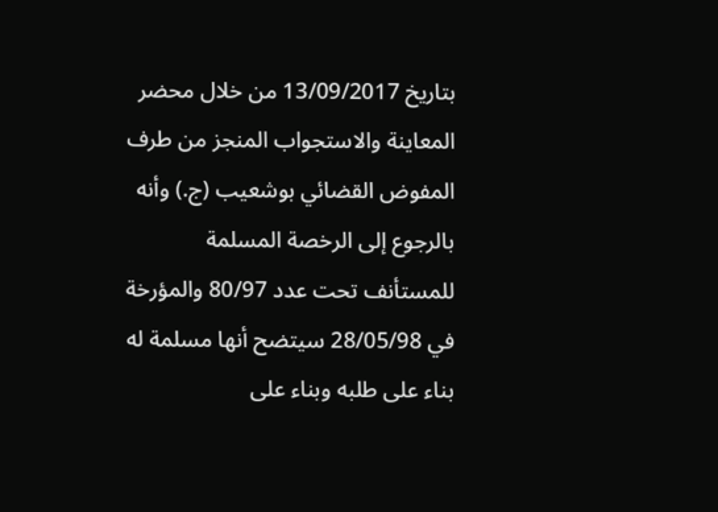بتاريخ 13/09/2017 من خلال محضر المعاينة والاستجواب المنجز من طرف المفوض القضائي بوشعيب (ج.) وأنه بالرجوع إلى الرخصة المسلمة للمستأنف تحت عدد 80/97 والمؤرخة في 28/05/98 سيتضح أنها مسلمة له بناء على طلبه وبناء على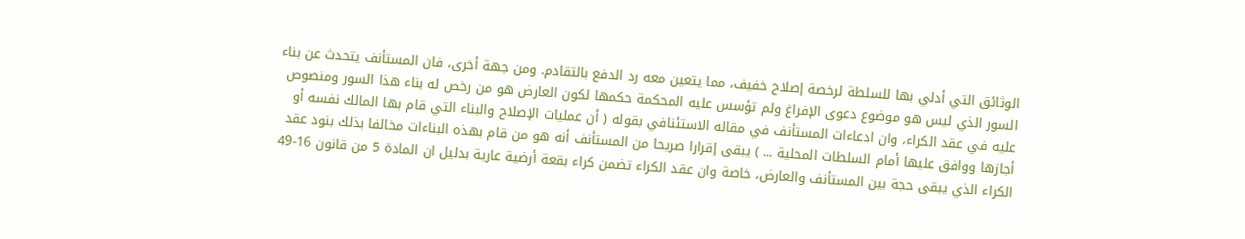الوثائق التي أدلي بها للسلطة لرخصة إصلاح خفيف، مما يتعين معه رد الدفع بالتقادم. ومن جهة أخرى، فان المستأنف يتحدث عن بناء السور الذي ليس هو موضوع دعوى الإفراغ ولم تؤسس عليه المحكمة حكمها لكون العارض هو من رخص له بناء هذا السور ومنصوص عليه في عقد الكراء، وان ادعاءات المستأنف في مقاله الاستئنافي بقوله ( أن عمليات الإصلاح والبناء التي قام بها المالك نفسه أو أجازها ووافق عليها أمام السلطات المحلية ... ) يبقى إقرارا صريحا من المستأنف أنه هو من قام بهذه البناءات مخالفا بذلك بنود عقد الكراء الذي يبقى حجة بين المستأنف والعارض، خاصة وان عقد الكراء تضمن كراء بقعة أرضية عارية بدليل ان المادة 5 من قانون 16-49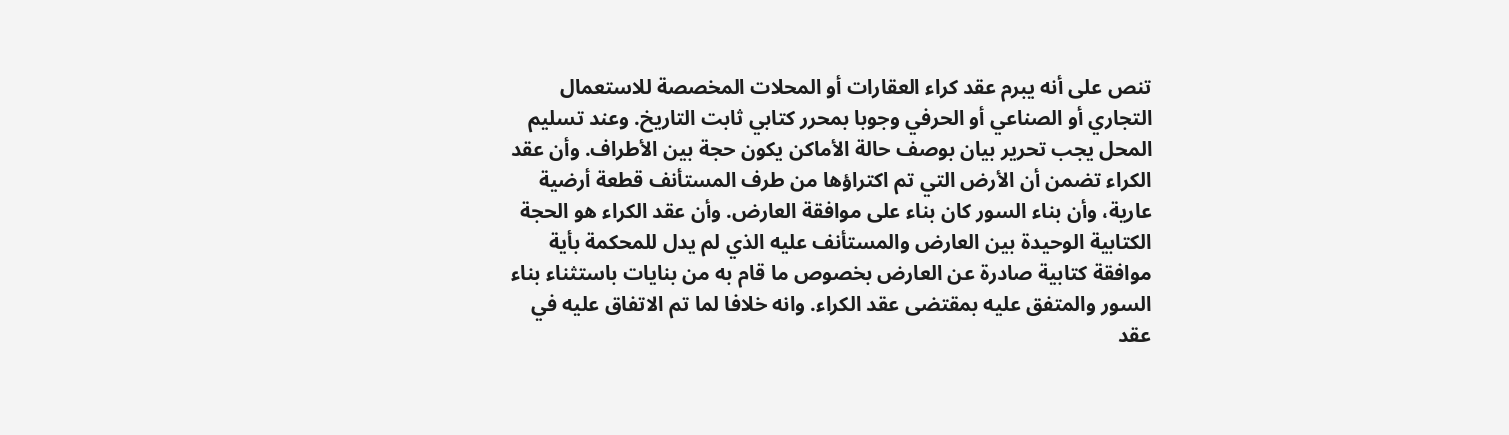تنص على أنه يبرم عقد كراء العقارات أو المحلات المخصصة للاستعمال التجاري أو الصناعي أو الحرفي وجوبا بمحرر كتابي ثابت التاريخ. وعند تسليم المحل يجب تحرير بيان بوصف حالة الأماكن يكون حجة بين الأطراف. وأن عقد الكراء تضمن أن الأرض التي تم اكتراؤها من طرف المستأنف قطعة أرضية عارية، وأن بناء السور كان بناء على موافقة العارض. وأن عقد الكراء هو الحجة الكتابية الوحيدة بين العارض والمستأنف عليه الذي لم يدل للمحكمة بأية موافقة كتابية صادرة عن العارض بخصوص ما قام به من بنايات باستثناء بناء السور والمتفق عليه بمقتضى عقد الكراء. وانه خلافا لما تم الاتفاق عليه في عقد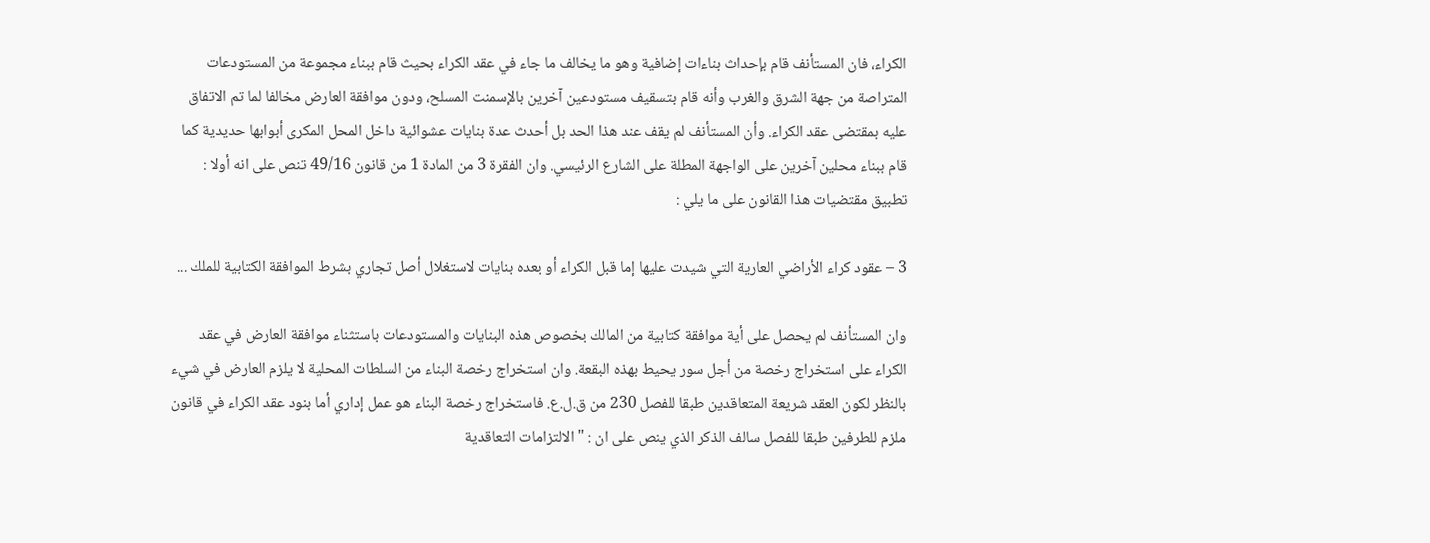الكراء، فان المستأنف قام بإحداث بناءات إضافية وهو ما يخالف ما جاء في عقد الكراء بحيث قام ببناء مجموعة من المستودعات المتراصة من جهة الشرق والغرب وأنه قام بتسقيف مستودعين آخرين بالإسمنت المسلح، ودون موافقة العارض مخالفا لما تم الاتفاق عليه بمقتضى عقد الكراء. وأن المستأنف لم يقف عند هذا الحد بل أحدث عدة بنايات عشوائية داخل المحل المكرى أبوابها حديدية كما قام ببناء محلين آخرين على الواجهة المطلة على الشارع الرئيسي. وان الفقرة 3 من المادة 1 من قانون 49/16 تنص على انه أولا : تطبيق مقتضيات هذا القانون على ما يلي :

3 – عقود كراء الأراضي العارية التي شيدت عليها إما قبل الكراء أو بعده بنايات لاستغلال أصل تجاري بشرط الموافقة الكتابية للملك ...

وان المستأنف لم يحصل على أية موافقة كتابية من المالك بخصوص هذه البنايات والمستودعات باستثناء موافقة العارض في عقد الكراء على استخراج رخصة من أجل سور يحيط بهذه البقعة. وان استخراج رخصة البناء من السلطات المحلية لا يلزم العارض في شيء بالنظر لكون العقد شريعة المتعاقدين طبقا للفصل 230 من ق.ل.ع. فاستخراج رخصة البناء هو عمل إداري أما بنود عقد الكراء في قانون ملزم للطرفين طبقا للفصل سالف الذكر الذي ينص على ان : " الالتزامات التعاقدية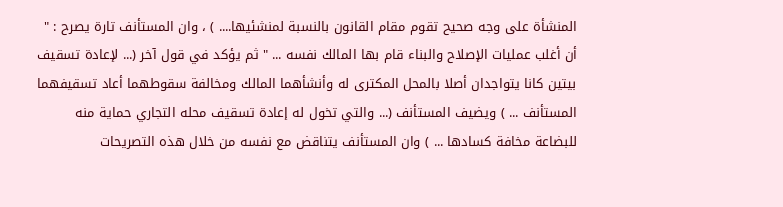المنشأة على وجه صحيح تقوم مقام القانون بالنسبة لمنشئيها.... ) ، وان المستأنف تارة يصرح : " أن أغلب عمليات الإصلاح والبناء قام بها المالك نفسه ... " ثم يؤكد في قول آخر (... لإعادة تسقيف بيتين كانا يتواجدان أصلا بالمحل المكترى له وأنشأهما المالك ومخالفة سقوطهما أعاد تسقيفهما المستأنف ... ) ويضيف المستأنف (... والتي تخول له إعادة تسقيف محله التجاري حماية منه للبضاعة مخافة كسادها ... ) وان المستأنف يتناقض مع نفسه من خلال هذه التصريحات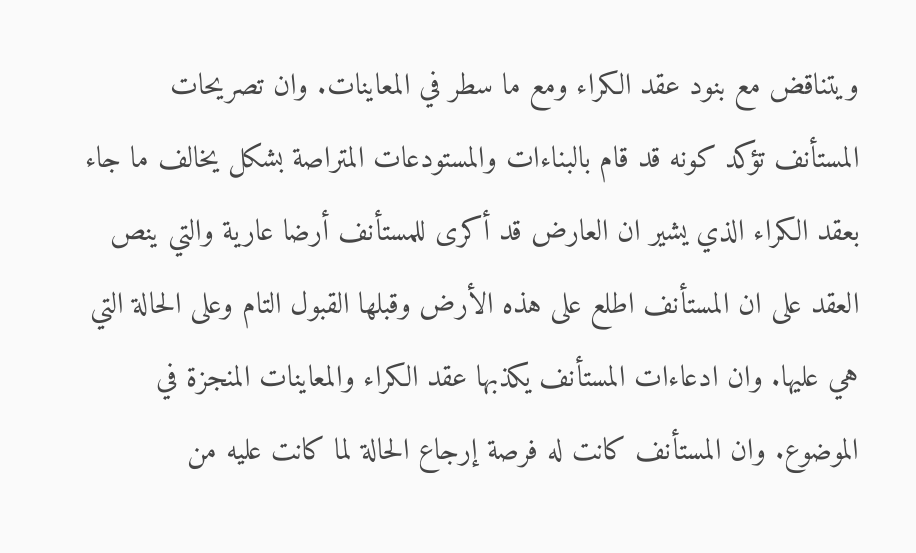ويتناقض مع بنود عقد الكراء ومع ما سطر في المعاينات. وان تصريحات المستأنف تؤكد كونه قد قام بالبناءات والمستودعات المتراصة بشكل يخالف ما جاء بعقد الكراء الذي يشير ان العارض قد أكرى للمستأنف أرضا عارية والتي ينص العقد على ان المستأنف اطلع على هذه الأرض وقبلها القبول التام وعلى الحالة التي هي عليها. وان ادعاءات المستأنف يكذبها عقد الكراء والمعاينات المنجزة في الموضوع. وان المستأنف كانت له فرصة إرجاع الحالة لما كانت عليه من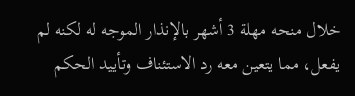خلال منحه مهلة 3 أشهر بالإنذار الموجه له لكنه لم يفعل، مما يتعين معه رد الاستئناف وتأييد الحكم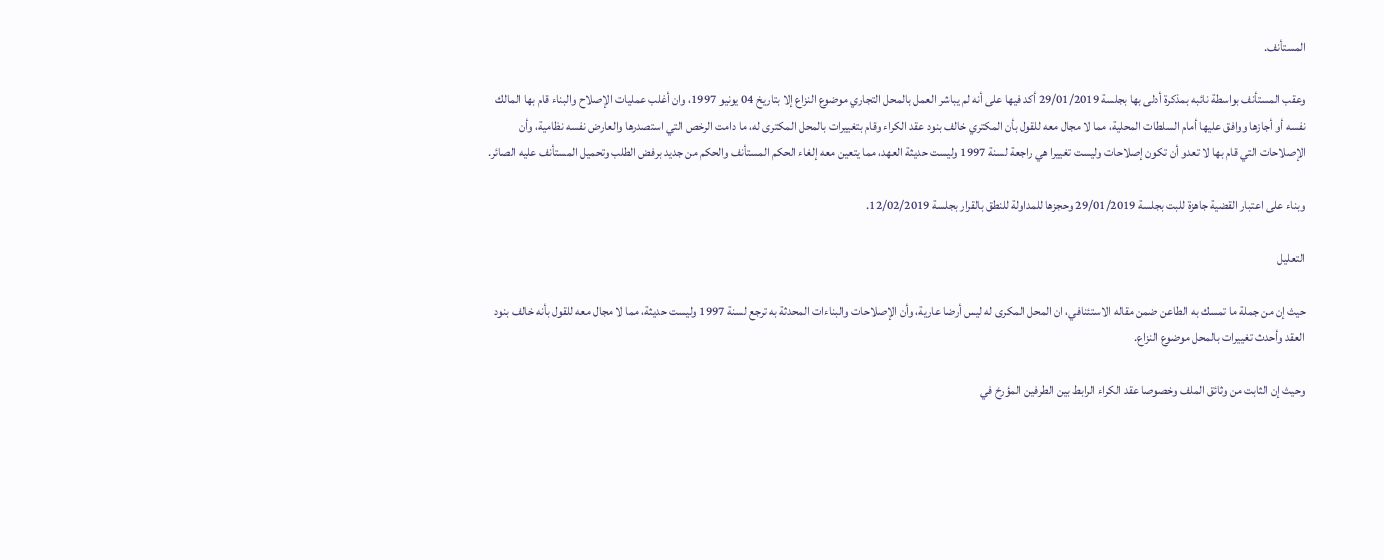المستأنف.

وعقب المستأنف بواسطة نائبه بمذكرة أدلى بها بجلسة 29/01/2019 أكد فيها على أنه لم يباشر العمل بالمحل التجاري موضوع النزاع إلا بتاريخ 04 يونيو 1997، وان أغلب عمليات الإصلاح والبناء قام بها المالك نفسه أو أجازها ووافق عليها أمام السلطات المحلية، مما لا مجال معه للقول بأن المكتري خالف بنود عقد الكراء وقام بتغييرات بالمحل المكترى له، ما دامت الرخص التي استصدرها والعارض نفسه نظامية، وأن الإصلاحات التي قام بها لا تعدو أن تكون إصلاحات وليست تغييرا هي راجعة لسنة 1997 وليست حديثة العهد، مما يتعين معه إلغاء الحكم المستأنف والحكم من جديد برفض الطلب وتحميل المستأنف عليه الصائر.

وبناء على اعتبار القضية جاهزة للبت بجلسة 29/01/2019 وحجزها للمداولة للنطق بالقرار بجلسة 12/02/2019.

التعليل

حيث إن من جملة ما تمسك به الطاعن ضمن مقاله الاستئنافي، ان المحل المكرى له ليس أرضا عارية، وأن الإصلاحات والبناءات المحدثة به ترجع لسنة 1997 وليست حديثة، مما لا مجال معه للقول بأنه خالف بنود العقد وأحدث تغييرات بالمحل موضوع النزاع.

وحيث إن الثابت من وثائق الملف وخصوصا عقد الكراء الرابط بين الطرفين المؤرخ في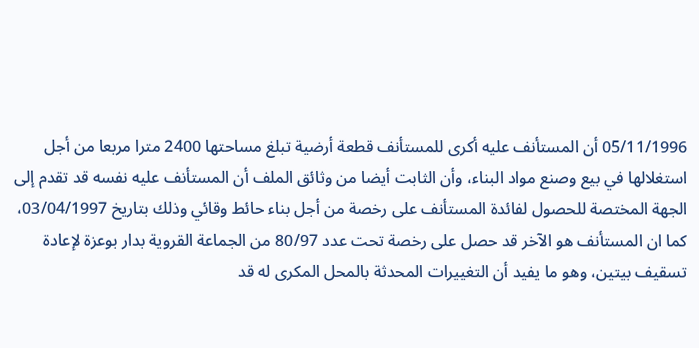05/11/1996 أن المستأنف عليه أكرى للمستأنف قطعة أرضية تبلغ مساحتها 2400 مترا مربعا من أجل استغلالها في بيع وصنع مواد البناء، وأن الثابت أيضا من وثائق الملف أن المستأنف عليه نفسه قد تقدم إلى الجهة المختصة للحصول لفائدة المستأنف على رخصة من أجل بناء حائط وقائي وذلك بتاريخ 03/04/1997، كما ان المستأنف هو الآخر قد حصل على رخصة تحت عدد 80/97 من الجماعة القروية بدار بوعزة لإعادة تسقيف بيتين، وهو ما يفيد أن التغييرات المحدثة بالمحل المكرى له قد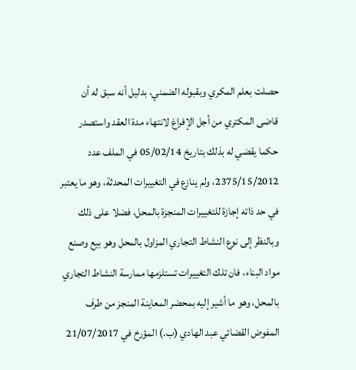حصلت بعلم المكري وبقبوله الضمني، بدليل أنه سبق له أن قاضى المكتري من أجل الإفراغ لانتهاء مدة العقد واستصدر حكما يقضي له بذلك بتاريخ 05/02/14 في الملف عدد 2375/15/2012، ولم ينازع في التغييرات المحدثة، وهو ما يعتبر في حد ذاته إجازة للتغييرات المنجزة بالمحل، فضلا على ذلك وبالنظر إلى نوع النشاط التجاري المزاول بالمحل وهو بيع وصنع مواد البناء، فان تلك التغييرات تستلزمها ممارسة النشاط التجاري بالمحل، وهو ما أشير إليه بمحضر المعاينة المنجز من طرف المفوض القضائي عبد الهادي (ب.) المؤرخ في 21/07/2017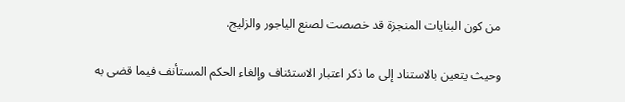من كون البنايات المنجزة قد خصصت لصنع الياجور والزليج.

وحيث يتعين بالاستناد إلى ما ذكر اعتبار الاستئناف وإلغاء الحكم المستأنف فيما قضى به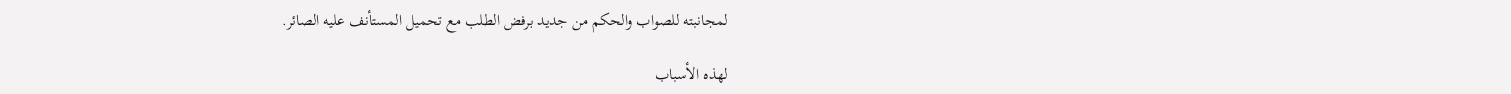لمجانبته للصواب والحكم من جديد برفض الطلب مع تحميل المستأنف عليه الصائر.

لهذه الأسباب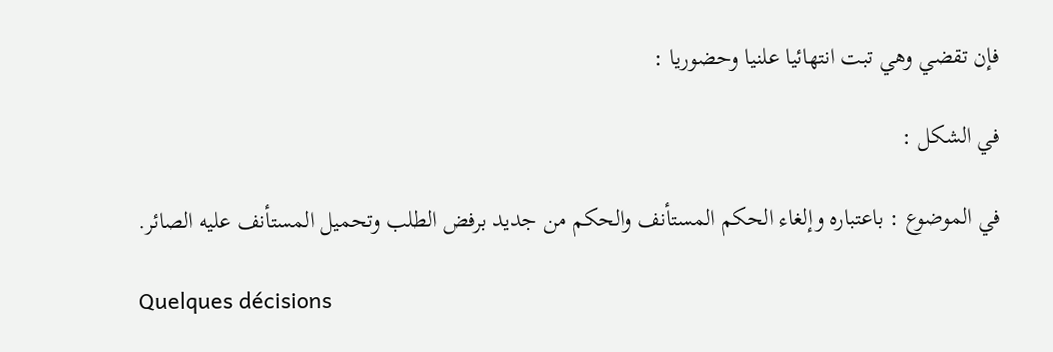فإن تقضي وهي تبت انتهائيا علنيا وحضوريا :

في الشكل :

في الموضوع : باعتباره وإلغاء الحكم المستأنف والحكم من جديد برفض الطلب وتحميل المستأنف عليه الصائر.

Quelques décisions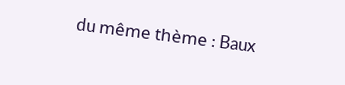du même thème : Baux